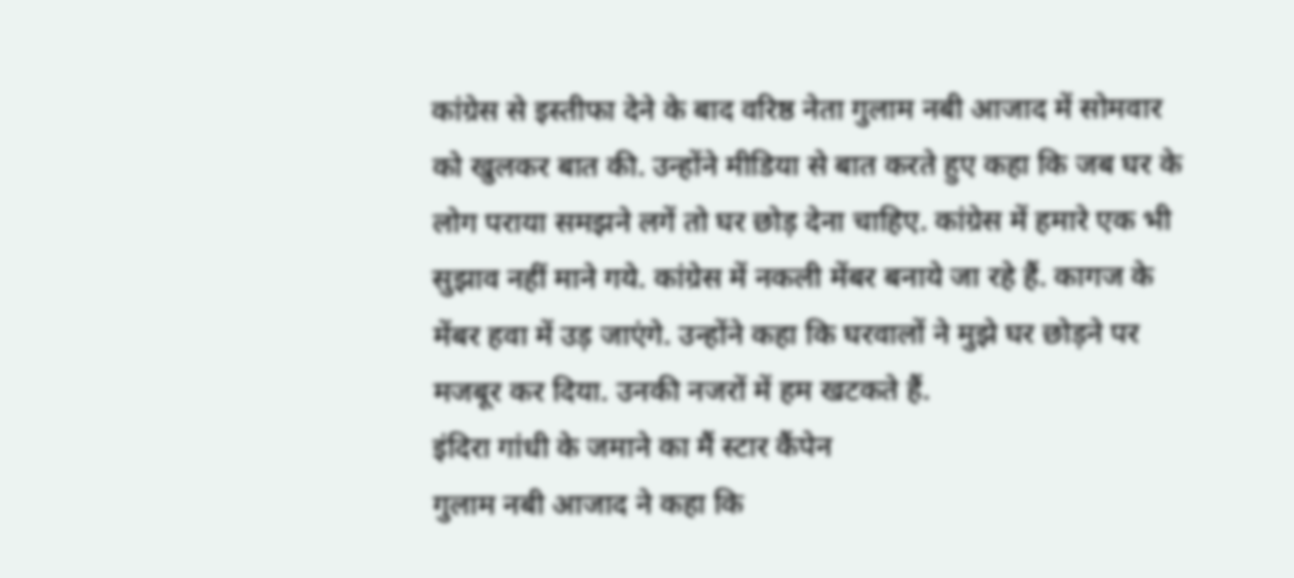कांग्रेस से इस्तीफा देने के बाद वरिष्ठ नेता गुलाम नबी आजाद में सोमवार को खुलकर बात की. उन्होंने मीडिया से बात करते हुए कहा कि जब घर के लोग पराया समझने लगें तो घर छोड़ देना चाहिए. कांग्रेस में हमारे एक भी सुझाव नहीं माने गये. कांग्रेस में नकली मेंबर बनाये जा रहे हैं. कागज के मेंबर हवा में उड़ जाएंगे. उन्होंने कहा कि घरवालों ने मुझे घर छोड़ने पर मजबूर कर दिया. उनकी नजरों में हम खटकते हैं.
इंदिरा गांधी के जमाने का मैं स्टार कैंपेन
गुलाम नबी आजाद ने कहा कि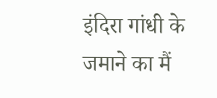इंदिरा गांधी के जमाने का मैं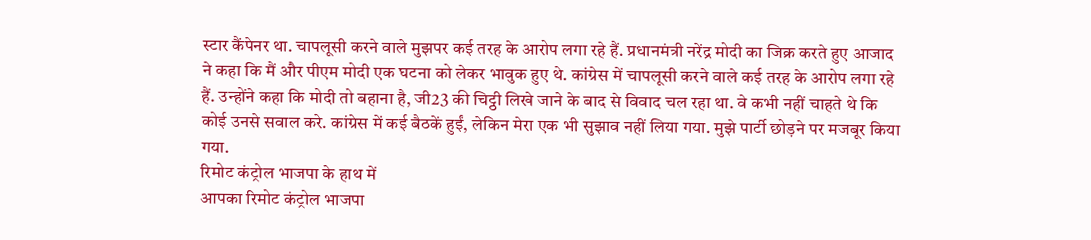स्टार कैंपेनर था. चापलूसी करने वाले मुझपर कई तरह के आरोप लगा रहे हैं. प्रधानमंत्री नरेंद्र मोदी का जिक्र करते हुए आजाद ने कहा कि मैं और पीएम मोदी एक घटना को लेकर भावुक हुए थे. कांग्रेस में चापलूसी करने वाले कई तरह के आरोप लगा रहे हैं. उन्होंने कहा कि मोदी तो बहाना है, जी23 की चिट्ठी लिखे जाने के बाद से विवाद चल रहा था. वे कभी नहीं चाहते थे कि कोई उनसे सवाल करे. कांग्रेस में कई बैठकें हुईं, लेकिन मेरा एक भी सुझाव नहीं लिया गया. मुझे पार्टी छोड़ने पर मजबूर किया गया.
रिमोट कंट्रोल भाजपा के हाथ में
आपका रिमोट कंट्रोल भाजपा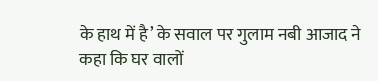के हाथ में है’ के सवाल पर गुलाम नबी आजाद ने कहा कि घर वालों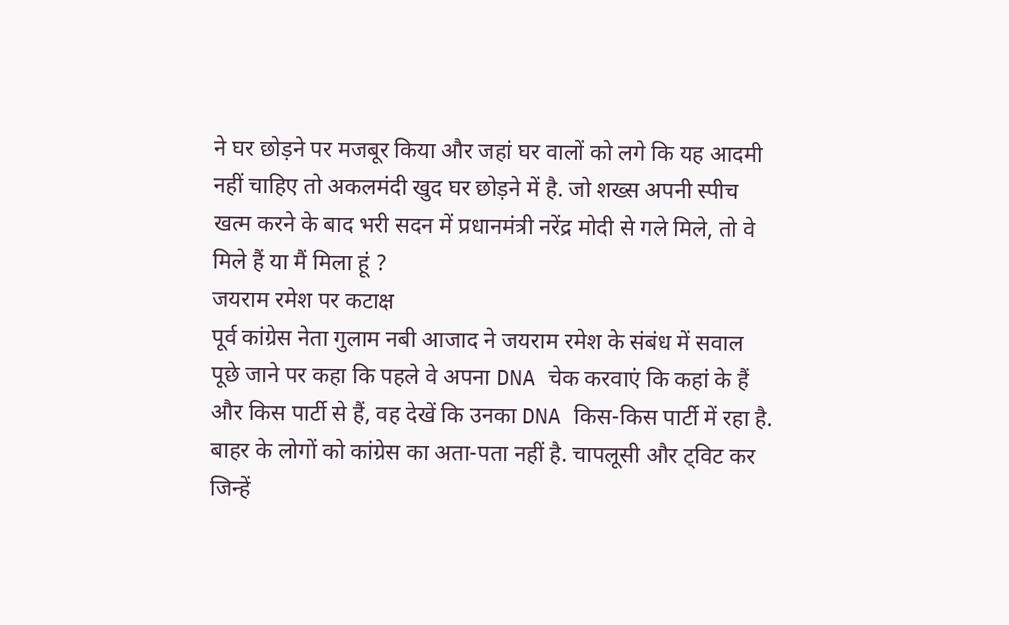ने घर छोड़ने पर मजबूर किया और जहां घर वालों को लगे कि यह आदमी नहीं चाहिए तो अकलमंदी खुद घर छोड़ने में है. जो शख्स अपनी स्पीच खत्म करने के बाद भरी सदन में प्रधानमंत्री नरेंद्र मोदी से गले मिले, तो वे मिले हैं या मैं मिला हूं ?
जयराम रमेश पर कटाक्ष
पूर्व कांग्रेस नेता गुलाम नबी आजाद ने जयराम रमेश के संबंध में सवाल पूछे जाने पर कहा कि पहले वे अपना DNA चेक करवाएं कि कहां के हैं और किस पार्टी से हैं, वह देखें कि उनका DNA किस-किस पार्टी में रहा है. बाहर के लोगों को कांग्रेस का अता-पता नहीं है. चापलूसी और ट्विट कर जिन्हें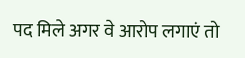पद मिले अगर वे आरोप लगाएं तो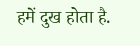हमें दुख होता है.